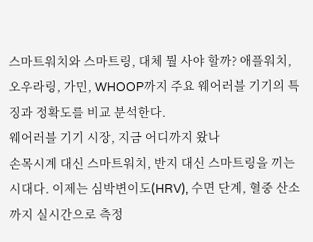스마트워치와 스마트링, 대체 뭘 사야 할까? 애플워치, 오우라링, 가민, WHOOP까지 주요 웨어러블 기기의 특징과 정확도를 비교 분석한다.
웨어러블 기기 시장, 지금 어디까지 왔나
손목시계 대신 스마트워치, 반지 대신 스마트링을 끼는 시대다. 이제는 심박변이도(HRV), 수면 단계, 혈중 산소까지 실시간으로 측정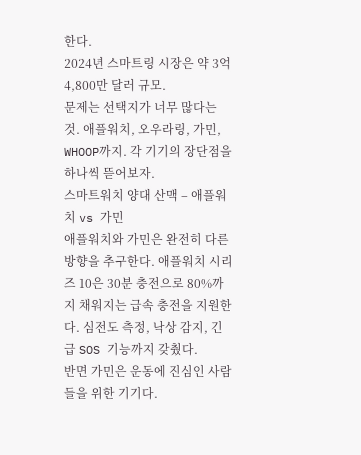한다.
2024년 스마트링 시장은 약 3억 4,800만 달러 규모.
문제는 선택지가 너무 많다는 것. 애플워치, 오우라링, 가민, WHOOP까지. 각 기기의 장단점을 하나씩 뜯어보자.
스마트워치 양대 산맥 – 애플워치 vs 가민
애플워치와 가민은 완전히 다른 방향을 추구한다. 애플워치 시리즈 10은 30분 충전으로 80%까지 채워지는 급속 충전을 지원한다. 심전도 측정, 낙상 감지, 긴급 SOS 기능까지 갖췄다.
반면 가민은 운동에 진심인 사람들을 위한 기기다.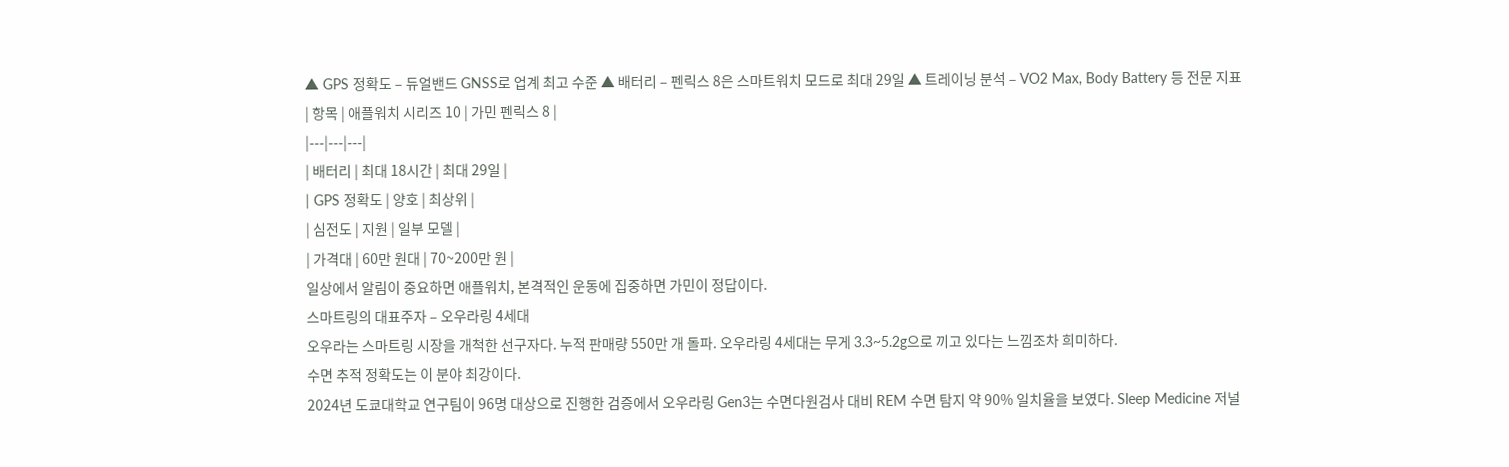▲ GPS 정확도 – 듀얼밴드 GNSS로 업계 최고 수준 ▲ 배터리 – 펜릭스 8은 스마트워치 모드로 최대 29일 ▲ 트레이닝 분석 – VO2 Max, Body Battery 등 전문 지표
| 항목 | 애플워치 시리즈 10 | 가민 펜릭스 8 |
|---|---|---|
| 배터리 | 최대 18시간 | 최대 29일 |
| GPS 정확도 | 양호 | 최상위 |
| 심전도 | 지원 | 일부 모델 |
| 가격대 | 60만 원대 | 70~200만 원 |
일상에서 알림이 중요하면 애플워치, 본격적인 운동에 집중하면 가민이 정답이다.
스마트링의 대표주자 – 오우라링 4세대
오우라는 스마트링 시장을 개척한 선구자다. 누적 판매량 550만 개 돌파. 오우라링 4세대는 무게 3.3~5.2g으로 끼고 있다는 느낌조차 희미하다.
수면 추적 정확도는 이 분야 최강이다.
2024년 도쿄대학교 연구팀이 96명 대상으로 진행한 검증에서 오우라링 Gen3는 수면다원검사 대비 REM 수면 탐지 약 90% 일치율을 보였다. Sleep Medicine 저널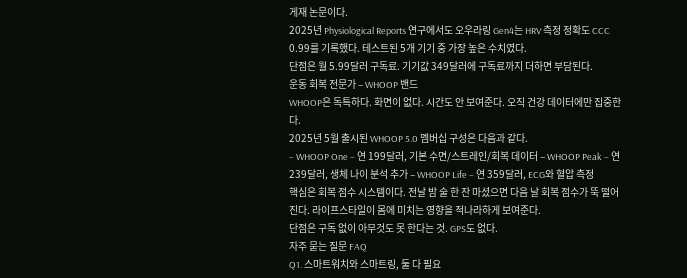게재 논문이다.
2025년 Physiological Reports 연구에서도 오우라링 Gen4는 HRV 측정 정확도 CCC 0.99를 기록했다. 테스트된 5개 기기 중 가장 높은 수치였다.
단점은 월 5.99달러 구독료. 기기값 349달러에 구독료까지 더하면 부담된다.
운동 회복 전문가 – WHOOP 밴드
WHOOP은 독특하다. 화면이 없다. 시간도 안 보여준다. 오직 건강 데이터에만 집중한다.
2025년 5월 출시된 WHOOP 5.0 멤버십 구성은 다음과 같다.
– WHOOP One – 연 199달러, 기본 수면/스트레인/회복 데이터 – WHOOP Peak – 연 239달러, 생체 나이 분석 추가 – WHOOP Life – 연 359달러, ECG와 혈압 측정
핵심은 회복 점수 시스템이다. 전날 밤 술 한 잔 마셨으면 다음 날 회복 점수가 뚝 떨어진다. 라이프스타일이 몸에 미치는 영향을 적나라하게 보여준다.
단점은 구독 없이 아무것도 못 한다는 것. GPS도 없다.
자주 묻는 질문 FAQ
Q1. 스마트워치와 스마트링, 둘 다 필요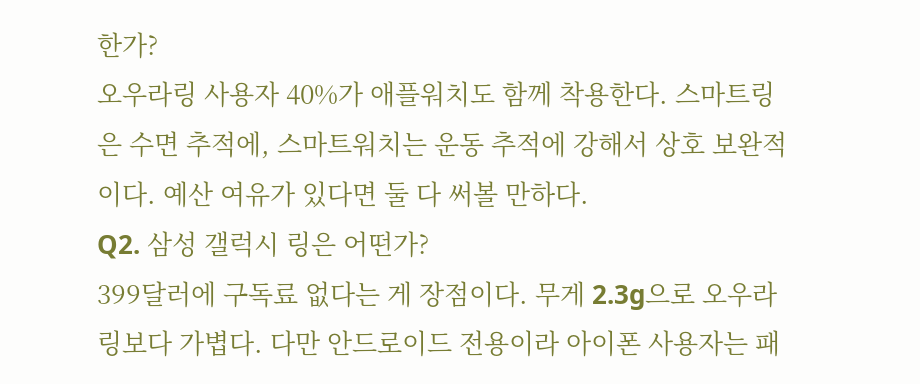한가?
오우라링 사용자 40%가 애플워치도 함께 착용한다. 스마트링은 수면 추적에, 스마트워치는 운동 추적에 강해서 상호 보완적이다. 예산 여유가 있다면 둘 다 써볼 만하다.
Q2. 삼성 갤럭시 링은 어떤가?
399달러에 구독료 없다는 게 장점이다. 무게 2.3g으로 오우라링보다 가볍다. 다만 안드로이드 전용이라 아이폰 사용자는 패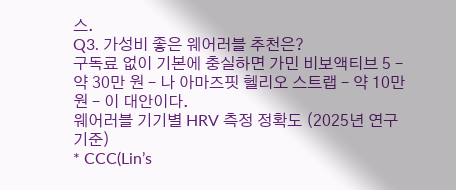스.
Q3. 가성비 좋은 웨어러블 추천은?
구독료 없이 기본에 충실하면 가민 비보액티브 5 – 약 30만 원 – 나 아마즈핏 헬리오 스트랩 – 약 10만 원 – 이 대안이다.
웨어러블 기기별 HRV 측정 정확도 (2025년 연구 기준)
* CCC(Lin’s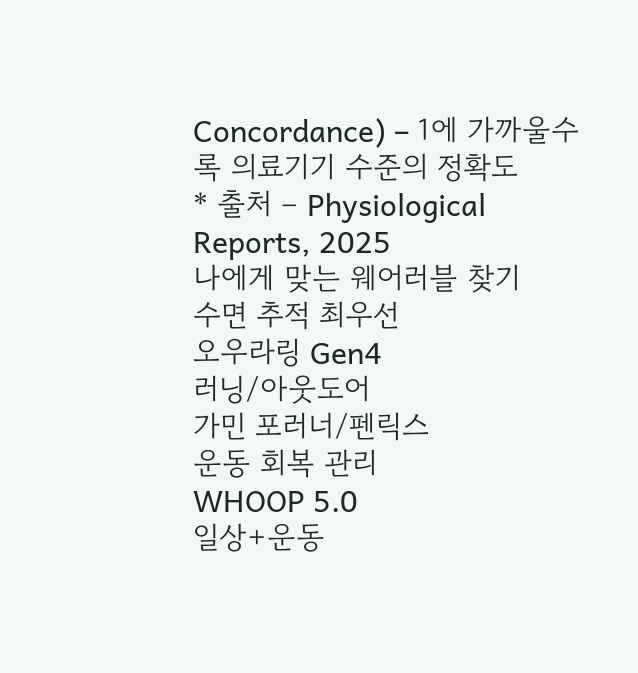Concordance) – 1에 가까울수록 의료기기 수준의 정확도
* 출처 – Physiological Reports, 2025
나에게 맞는 웨어러블 찾기
수면 추적 최우선
오우라링 Gen4
러닝/아웃도어
가민 포러너/펜릭스
운동 회복 관리
WHOOP 5.0
일상+운동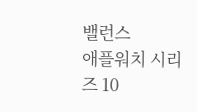밸런스
애플워치 시리즈 10